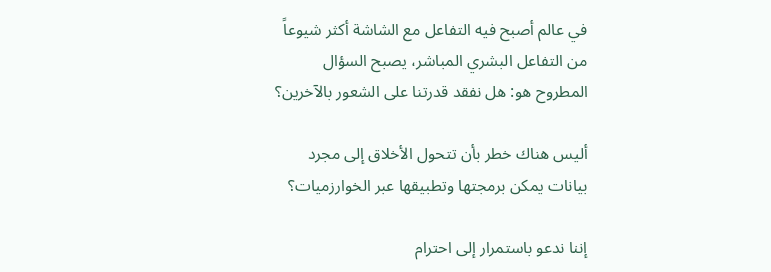في عالم أصبح فيه التفاعل مع الشاشة أكثر شيوعاً من التفاعل البشري المباشر، يصبح السؤال المطروح هو: هل نفقد قدرتنا على الشعور بالآخرين؟

أليس هناك خطر بأن تتحول الأخلاق إلى مجرد بيانات يمكن برمجتها وتطبيقها عبر الخوارزميات؟

إننا ندعو باستمرار إلى احترام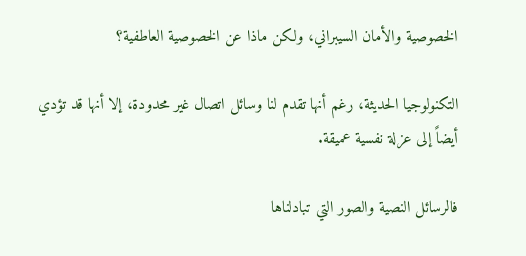الخصوصية والأمان السيبراني، ولكن ماذا عن الخصوصية العاطفية؟

التكنولوجيا الحديثة، رغم أنها تقدم لنا وسائل اتصال غير محدودة، إلا أنها قد تؤدي أيضاً إلى عزلة نفسية عميقة.

فالرسائل النصية والصور التي تبادلناها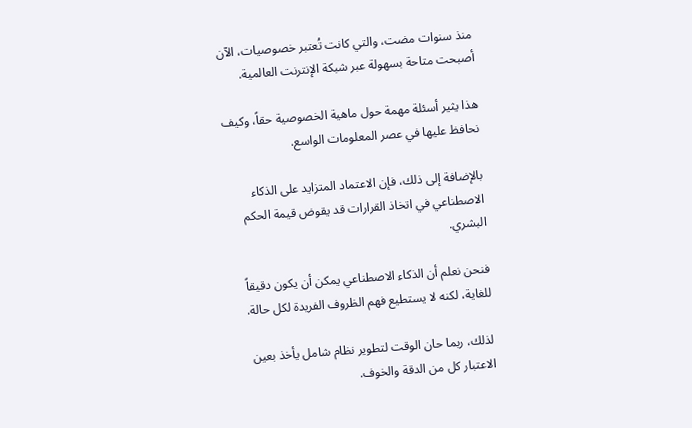منذ سنوات مضت، والتي كانت تُعتبر خصوصيات، الآن أصبحت متاحة بسهولة عبر شبكة الإنترنت العالمية.

هذا يثير أسئلة مهمة حول ماهية الخصوصية حقاً، وكيف نحافظ عليها في عصر المعلومات الواسع.

بالإضافة إلى ذلك، فإن الاعتماد المتزايد على الذكاء الاصطناعي في اتخاذ القرارات قد يقوض قيمة الحكم البشري.

فنحن نعلم أن الذكاء الاصطناعي يمكن أن يكون دقيقاً للغاية، لكنه لا يستطيع فهم الظروف الفريدة لكل حالة.

لذلك، ربما حان الوقت لتطوير نظام شامل يأخذ بعين الاعتبار كل من الدقة والخوف.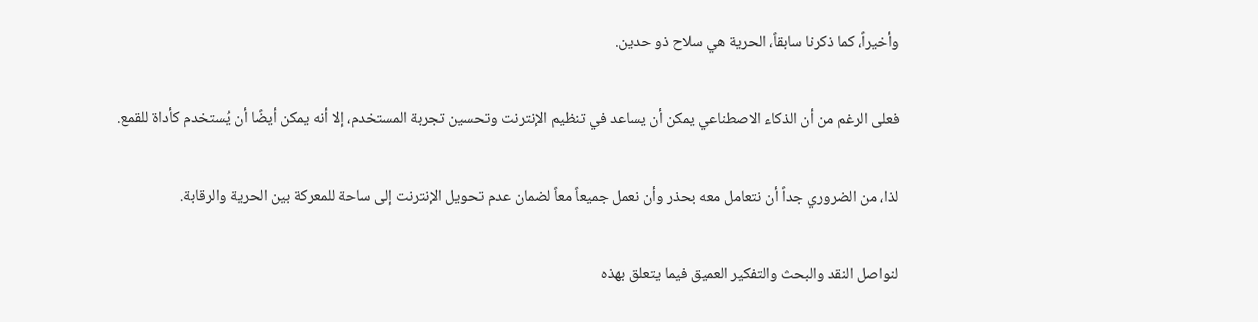وأخيراً، كما ذكرنا سابقاً، الحرية هي سلاح ذو حدين.

فعلى الرغم من أن الذكاء الاصطناعي يمكن أن يساعد في تنظيم الإنترنت وتحسين تجربة المستخدم، إلا أنه يمكن أيضًا أن يُستخدم كأداة للقمع.

لذا، من الضروري جداً أن نتعامل معه بحذر وأن نعمل جميعاً معاً لضمان عدم تحويل الإنترنت إلى ساحة للمعركة بين الحرية والرقابة.

لنواصل النقد والبحث والتفكير العميق فيما يتعلق بهذه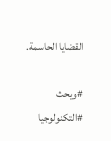القضايا الحاسمة.

#ويحث #التكنولوجيا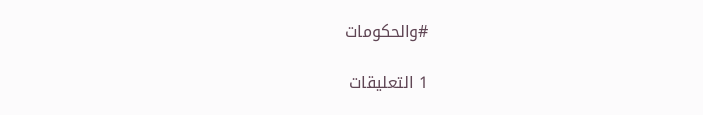#والحكومات

1 التعليقات